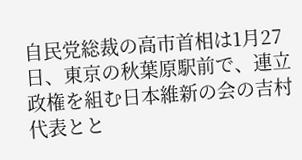自民党総裁の高市首相は1月27日、東京の秋葉原駅前で、連立政権を組む日本維新の会の吉村代表とと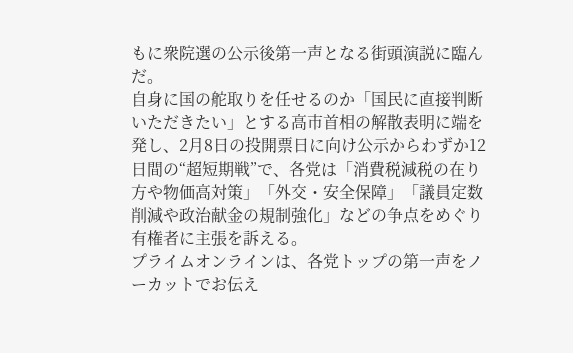もに衆院選の公示後第一声となる街頭演説に臨んだ。
自身に国の舵取りを任せるのか「国民に直接判断いただきたい」とする高市首相の解散表明に端を発し、2月8日の投開票日に向け公示からわずか12日間の“超短期戦”で、各党は「消費税減税の在り方や物価高対策」「外交・安全保障」「議員定数削減や政治献金の規制強化」などの争点をめぐり有権者に主張を訴える。
プライムオンラインは、各党トップの第一声をノーカットでお伝え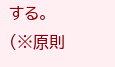する。
(※原則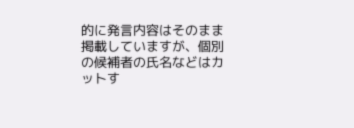的に発言内容はそのまま掲載していますが、個別の候補者の氏名などはカットす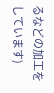るなどの加工をしています)